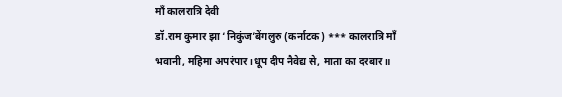माँ कालरात्रि देवी
डॉ.राम कुमार झा ‘निकुंज’बेंगलुरु (कर्नाटक) *** कालरात्रि माँ भवानी, महिमा अपरंपार।धूप दीप नैवेद्य से, माता का दरबार॥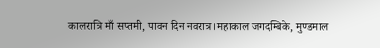कालरात्रि माँ सप्तमी, पावन दिन नवरात्र।महाकाल जगदम्बिके, मुण्डमाल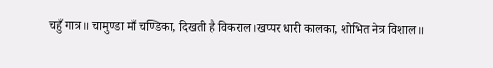चहुँ गात्र॥ चामुण्डा माँ चण्डिका, दिखती है विकराल।खप्पर धारी कालका, शोभित नेत्र विशाल॥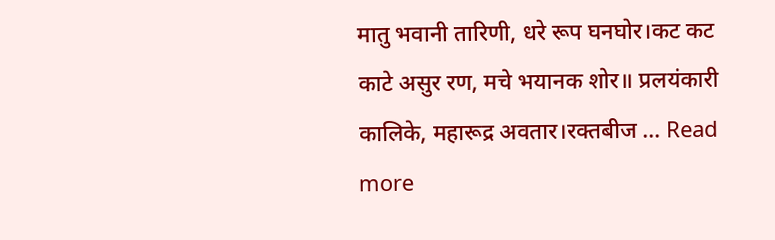मातु भवानी तारिणी, धरे रूप घनघोर।कट कट काटे असुर रण, मचे भयानक शोर॥ प्रलयंकारी कालिके, महारूद्र अवतार।रक्तबीज … Read more